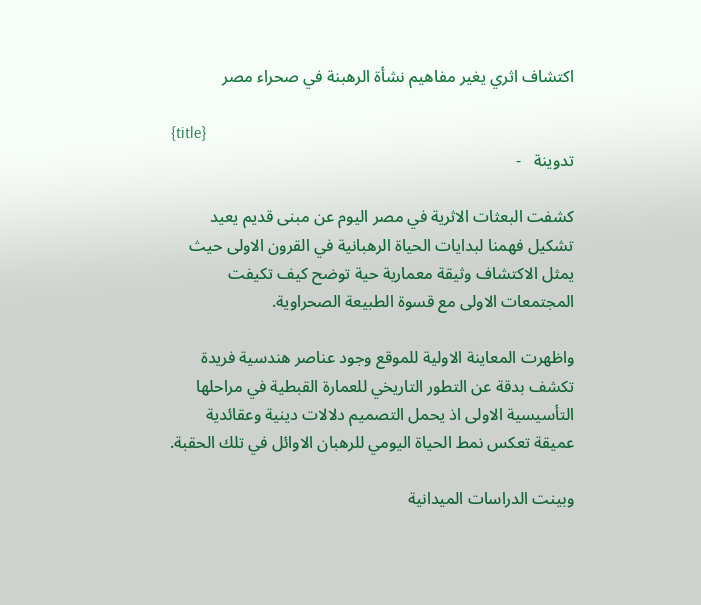اكتشاف اثري يغير مفاهيم نشأة الرهبنة في صحراء مصر

{title}
تدوينة   -

كشفت البعثات الاثرية في مصر اليوم عن مبنى قديم يعيد تشكيل فهمنا لبدايات الحياة الرهبانية في القرون الاولى حيث يمثل الاكتشاف وثيقة معمارية حية توضح كيف تكيفت المجتمعات الاولى مع قسوة الطبيعة الصحراوية.

واظهرت المعاينة الاولية للموقع وجود عناصر هندسية فريدة تكشف بدقة عن التطور التاريخي للعمارة القبطية في مراحلها التأسيسية الاولى اذ يحمل التصميم دلالات دينية وعقائدية عميقة تعكس نمط الحياة اليومي للرهبان الاوائل في تلك الحقبة.

وبينت الدراسات الميدانية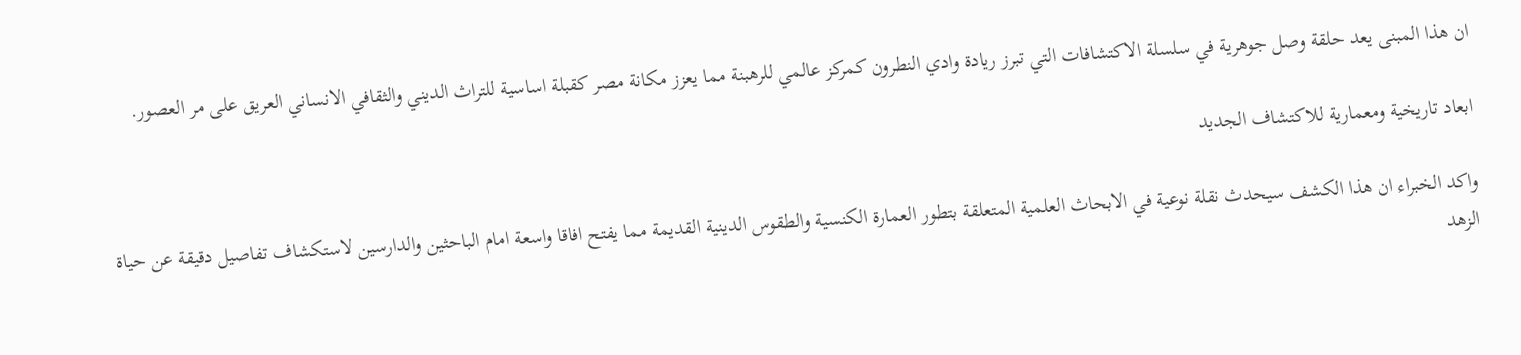ان هذا المبنى يعد حلقة وصل جوهرية في سلسلة الاكتشافات التي تبرز ريادة وادي النطرون كمركز عالمي للرهبنة مما يعزز مكانة مصر كقبلة اساسية للتراث الديني والثقافي الانساني العريق على مر العصور.

ابعاد تاريخية ومعمارية للاكتشاف الجديد

واكد الخبراء ان هذا الكشف سيحدث نقلة نوعية في الابحاث العلمية المتعلقة بتطور العمارة الكنسية والطقوس الدينية القديمة مما يفتح افاقا واسعة امام الباحثين والدارسين لاستكشاف تفاصيل دقيقة عن حياة الزهد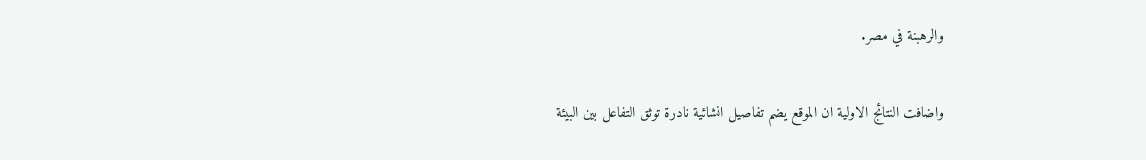والرهبنة في مصر.

واضافت النتائج الاولية ان الموقع يضم تفاصيل انشائية نادرة توثق التفاعل بين البيئة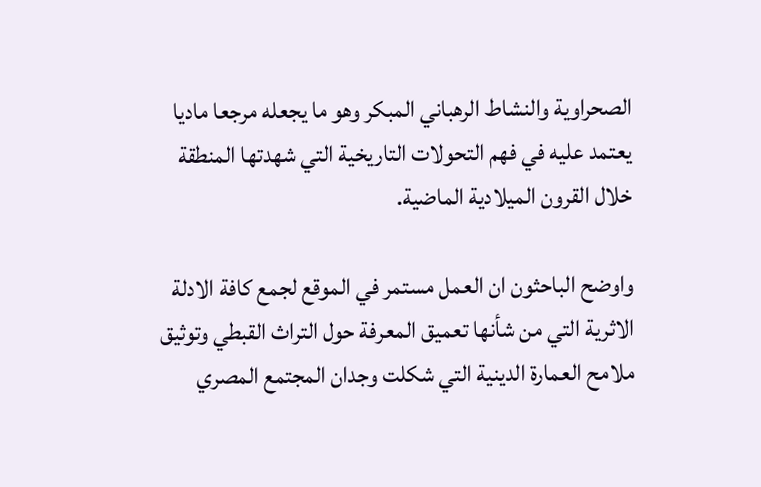الصحراوية والنشاط الرهباني المبكر وهو ما يجعله مرجعا ماديا يعتمد عليه في فهم التحولات التاريخية التي شهدتها المنطقة خلال القرون الميلادية الماضية.

واوضح الباحثون ان العمل مستمر في الموقع لجمع كافة الادلة الاثرية التي من شأنها تعميق المعرفة حول التراث القبطي وتوثيق ملامح العمارة الدينية التي شكلت وجدان المجتمع المصري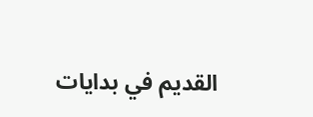القديم في بدايات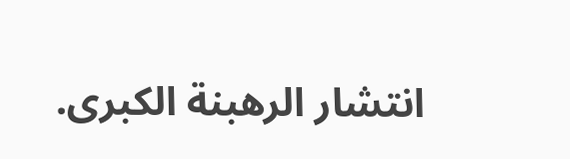انتشار الرهبنة الكبرى.